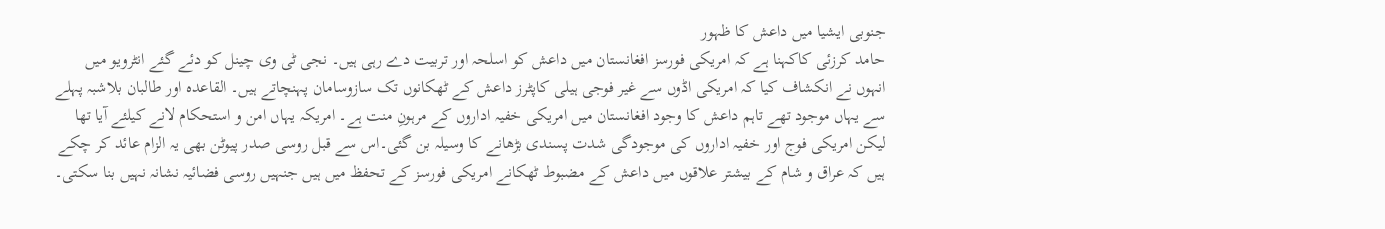جنوبی ایشیا میں داعش کا ظہور
حامد کرزئی کاکہنا ہے کہ امریکی فورسز افغانستان میں داعش کو اسلحہ اور تربیت دے رہی ہیں۔ نجی ٹی وی چینل کو دئے گئے انٹرویو میں انہوں نے انکشاف کیا کہ امریکی اڈوں سے غیر فوجی ہیلی کاپٹرز داعش کے ٹھکانوں تک سازوسامان پہنچاتے ہیں۔ القاعدہ اور طالبان بلاشبہ پہلے سے یہاں موجود تھے تاہم داعش کا وجود افغانستان میں امریکی خفیہ اداروں کے مرہونِ منت ہے۔ امریکہ یہاں امن و استحکام لانے کیلئے آیا تھا لیکن امریکی فوج اور خفیہ اداروں کی موجودگی شدت پسندی بڑھانے کا وسیلہ بن گئی۔اس سے قبل روسی صدر پیوٹن بھی یہ الزام عائد کر چکے ہیں کہ عراق و شام کے بیشتر علاقوں میں داعش کے مضبوط ٹھکانے امریکی فورسز کے تحفظ میں ہیں جنہیں روسی فضائیہ نشانہ نہیں بنا سکتی۔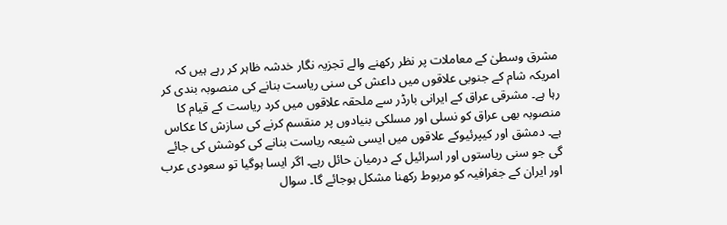مشرق وسطیٰ کے معاملات پر نظر رکھنے والے تجزیہ نگار خدشہ ظاہر کر رہے ہیں کہ امریکہ شام کے جنوبی علاقوں میں داعش کی سنی ریاست بنانے کی منصوبہ بندی کر رہا ہے۔ مشرقی عراق کے ایرانی بارڈر سے ملحقہ علاقوں میں کرد ریاست کے قیام کا منصوبہ بھی عراق کو نسلی اور مسلکی بنیادوں پر منقسم کرنے کی سازش کا عکاس ہے۔ دمشق اور کیپرئیوکے علاقوں میں ایسی شیعہ ریاست بنانے کی کوشش کی جائے گی جو سنی ریاستوں اور اسرائیل کے درمیان حائل رہے۔ اگر ایسا ہوگیا تو سعودی عرب اور ایران کے جغرافیہ کو مربوط رکھنا مشکل ہوجائے گا۔ سوال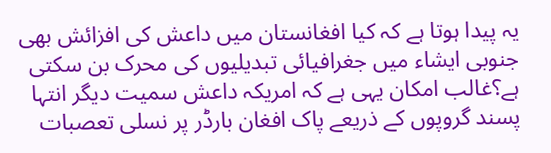یہ پیدا ہوتا ہے کہ کیا افغانستان میں داعش کی افزائش بھی جنوبی ایشاء میں جغرافیائی تبدیلیوں کی محرک بن سکتی ہے؟غالب امکان یہی ہے کہ امریکہ داعش سمیت دیگر انتہا پسند گروپوں کے ذریعے پاک افغان بارڈر پر نسلی تعصبات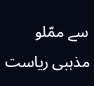سے ممّلو مذہبی ریاست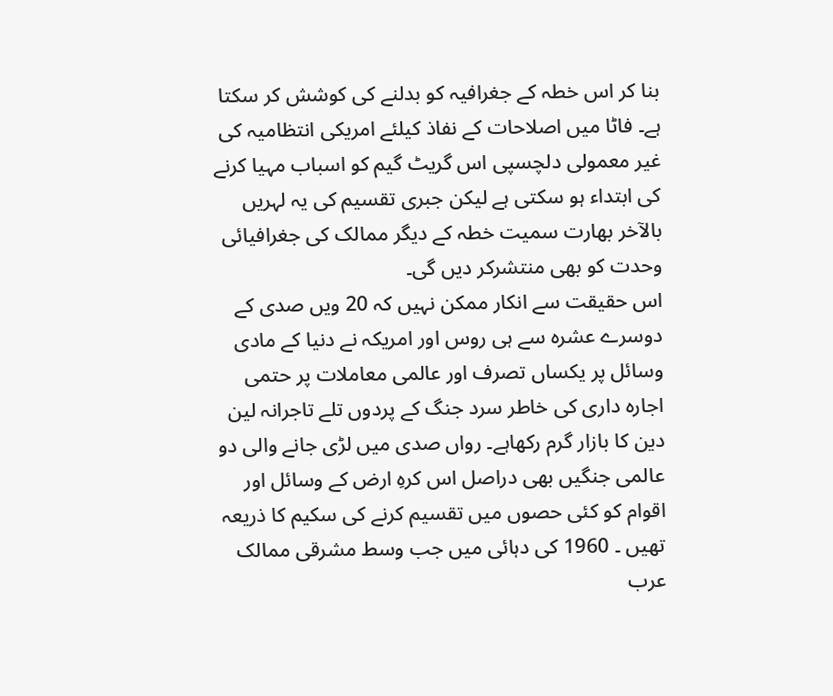بنا کر اس خطہ کے جغرافیہ کو بدلنے کی کوشش کر سکتا ہے۔ فاٹا میں اصلاحات کے نفاذ کیلئے امریکی انتظامیہ کی غیر معمولی دلچسپی اس گریٹ گیم کو اسباب مہیا کرنے کی ابتداء ہو سکتی ہے لیکن جبری تقسیم کی یہ لہریں بالآخر بھارت سمیت خطہ کے دیگر ممالک کی جغرافیائی وحدت کو بھی منتشرکر دیں گی۔
اس حقیقت سے انکار ممکن نہیں کہ 20 ویں صدی کے دوسرے عشرہ سے ہی روس اور امریکہ نے دنیا کے مادی وسائل پر یکساں تصرف اور عالمی معاملات پر حتمی اجارہ داری کی خاطر سرد جنگ کے پردوں تلے تاجرانہ لین دین کا بازار گرم رکھاہے۔ رواں صدی میں لڑی جانے والی دو عالمی جنگیں بھی دراصل اس کرہِ ارض کے وسائل اور اقوام کو کئی حصوں میں تقسیم کرنے کی سکیم کا ذریعہ تھیں ۔ 1960 کی دہائی میں جب وسط مشرقی ممالک عرب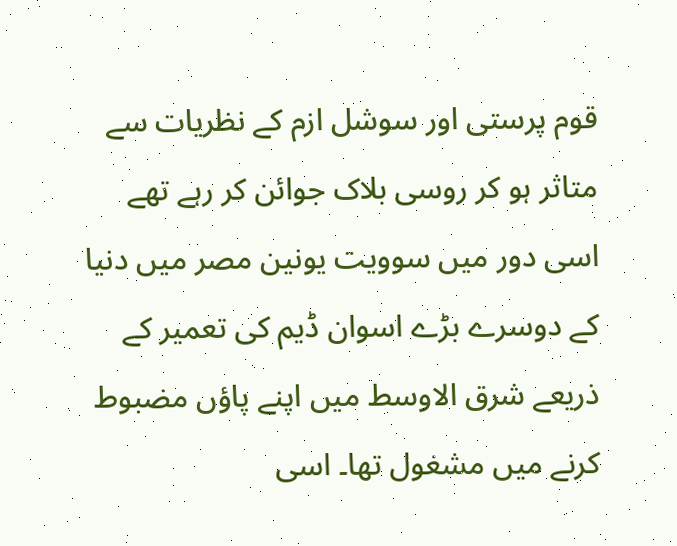قوم پرستی اور سوشل ازم کے نظریات سے متاثر ہو کر روسی بلاک جوائن کر رہے تھے اسی دور میں سوویت یونین مصر میں دنیا کے دوسرے بڑے اسوان ڈیم کی تعمیر کے ذریعے شرق الاوسط میں اپنے پاؤں مضبوط کرنے میں مشغول تھا۔ اسی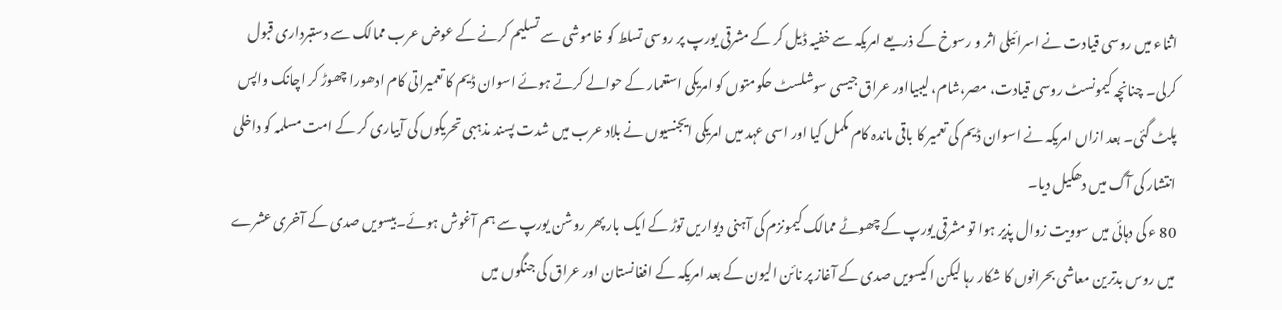اثناء میں روسی قیادت نے اسرائیلی اثر و رسوخ کے ذریعے امریکہ سے خفیہ ڈیل کر کے مشرقی یورپ پر روسی تسلط کو خاموشی سے تسلیم کرنے کے عوض عرب ممالک سے دستبرداری قبول کرلی۔ چنانچہ کیمونسٹ روسی قیادت، مصر،شام، لیبیااور عراق جیسی سوشلسٹ حکومتوں کو امریکی استعمار کے حوالے کرتے ہوئے اسوان ڈیم کا تعمیراتی کام ادھورا چھوڑ کر اچانک واپس پلٹ گئی۔ بعد ازاں امریکہ نے اسوان ڈیم کی تعمیر کا باقی ماندہ کام مکمل کیا اور اسی عہد میں امریکی ایجنسیوں نے بلاد عرب میں شدت پسند مذہبی تحریکوں کی آبیاری کر کے امت مسلمہ کو داخلی انتشار کی آگ میں دھکیل دیا۔
80 ء کی دہائی میں سوویت زوال پذیر ہوا تو مشرقی یورپ کے چھوٹے ممالک کیمونزم کی آہنی دیواریں توڑ کے ایک بار پھر روشن یورپ سے ہم آغوش ہوئے۔بیسویں صدی کے آخری عشرے میں روس بدترین معاشی بحرانوں کا شکار رہا لیکن اکیسویں صدی کے آغاز پر نائن الیون کے بعد امریکہ کے افغانستان اور عراق کی جنگوں میں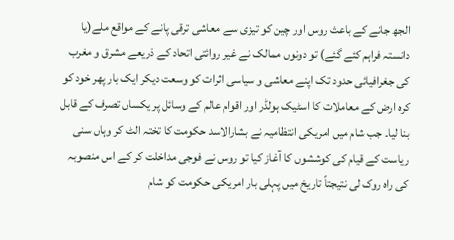الجھ جانے کے باعث روس اور چین کو تیزی سے معاشی ترقی پانے کے مواقع ملے(یا دانستہ فراہم کئے گئے) تو دونوں ممالک نے غیر روائتی اتحاد کے ذریعے مشرق و مغرب کی جغرافیائی حدود تک اپنے معاشی و سیاسی اثرات کو وسعت دیکر ایک بار پھر خود کو کرہ ارض کے معاملات کا اسٹیک ہولڈر اور اقوام عالم کے وسائل پر یکساں تصرف کے قابل بنا لیا۔ جب شام میں امریکی انتظامیہ نے بشارالاسد حکومت کا تختہ الٹ کر وہاں سنی ریاست کے قیام کی کوششوں کا آغاز کیا تو روس نے فوجی مداخلت کر کے اس منصوبہ کی راہ روک لی نتیجتاً تاریخ میں پہلی بار امریکی حکومت کو شام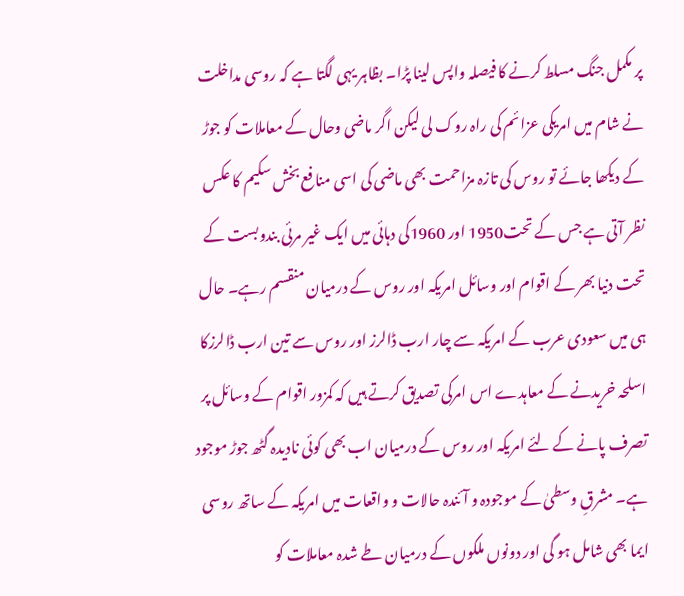پر مکمل جنگ مسلط کرنے کا فیصلہ واپس لینا پڑا۔ بظاہر یہی لگتا ہے کہ روسی مداخلت نے شام میں امریکی عزائم کی راہ روک لی لیکن اگر ماضی وحال کے معاملات کو جوڑ کے دیکھا جائے تو روس کی تازہ مزاحمت بھی ماضی کی اسی منافع بخش سکیم کا عکس نظر آتی ہے جس کے تحت1950 اور 1960کی دہائی میں ایک غیر مرئی بندوبست کے تحت دنیا بھر کے اقوام اور وسائل امریکہ اور روس کے درمیان منقسم رہے۔ حال ہی میں سعودی عرب کے امریکہ سے چار ارب ڈالرز اور روس سے تین ارب ڈالرزکا اسلحہ خریدنے کے معاہدے اس امرکی تصدیق کرتے ہیں کہ کمزور اقوام کے وسائل پر تصرف پانے کے لئے امریکہ اور روس کے درمیان اب بھی کوئی نادیدہ گٹھ جوڑ موجود ہے۔ مشرقِ وسطیٰ کے موجودہ و آئندہ حالات و واقعات میں امریکہ کے ساتھ روسی ایما بھی شامل ہو گی اور دونوں ملکوں کے درمیان طے شدہ معاملات کو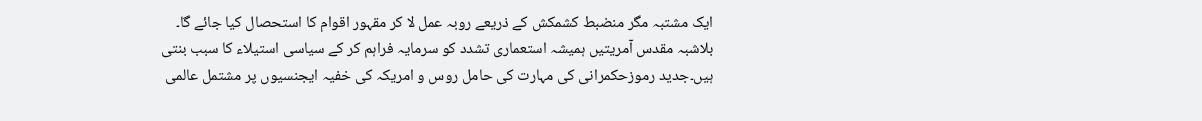ایک مشتبہ مگر منضبط کشمکش کے ذریعے روبہ عمل لا کر مقہور اقوام کا استحصال کیا جائے گا۔ بلاشبہ مقدس آمریتیں ہمیشہ استعماری تشدد کو سرمایہ فراہم کر کے سیاسی استیلاء کا سبب بنتی ہیں۔جدید رموزحکمرانی کی مہارت کی حامل روس و امریکہ کی خفیہ ایجنسیوں پر مشتمل عالمی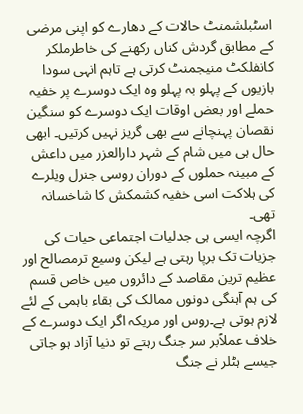اسٹبلشمنٹ حالات کے دھارے کو اپنی مرضی کے مطابق گردش کناں رکھنے کی خاطرملکر کانفلکٹ منیجمنٹ کرتی ہے تاہم انہی سودا بازیوں کے پہلو بہ پہلو وہ ایک دوسرے پر خفیہ حملے اور بعض اوقات ایک دوسرے کو سنگین نقصان پہنچانے سے بھی گریز نہیں کرتیں۔ ابھی حال ہی میں شام کے شہر دارالعزر میں داعش کے مبینہ حملوں کے دوران روسی جنرل ویلرے کی ہلاکت اسی خفیہ کشمکش کا شاخسانہ تھی۔
اگرچہ ایسی ہی جدلیات اجتماعی حیات کی جزیات تک برپا رہتی ہے لیکن وسیع ترمصالح اور عظیم ترین مقاصد کے دائروں میں خاص قسم کی ہم آہنگی دونوں ممالک کی بقاء باہمی کے لئے لازم ہوتی ہے۔روس اور مریکہ اگر ایک دوسرے کے خلاف عملاًبر سر جنگ رہتے تو دنیا آزاد ہو جاتی جیسے ہٹلر نے جنگ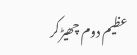عظیم دوم چھیڑکر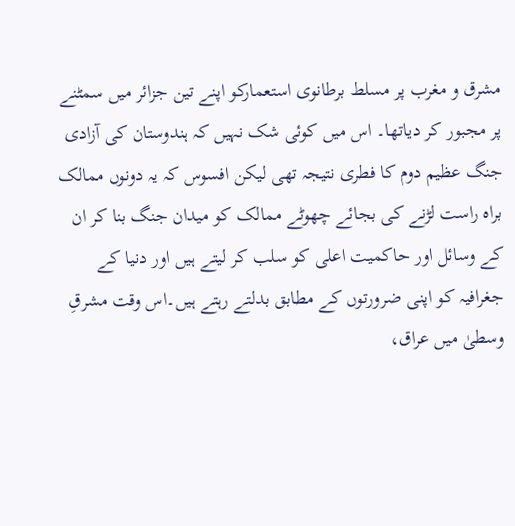مشرق و مغرب پر مسلط برطانوی استعمارکو اپنے تین جزائر میں سمٹنے پر مجبور کر دیاتھا۔ اس میں کوئی شک نہیں کہ ہندوستان کی آزادی جنگ عظیم دوم کا فطری نتیجہ تھی لیکن افسوس کہ یہ دونوں ممالک براہ راست لڑنے کی بجائے چھوٹے ممالک کو میدان جنگ بنا کر ان کے وسائل اور حاکمیت اعلی کو سلب کر لیتے ہیں اور دنیا کے جغرافیہ کو اپنی ضرورتوں کے مطابق بدلتے رہتے ہیں۔اس وقت مشرقِ وسطیٰ میں عراق،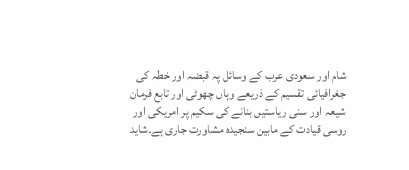شام اور سعودی عرب کے وسائل پہ قبضہ اور خطہ کی جغرافیائی تقسیم کے ذریعے وہاں چھوٹی اور تابع فرمان شیعہ اور سنی ریاستیں بنانے کی سکیم پر امریکی اور روسی قیادت کے مابین سنجیدہ مشاورت جاری ہے۔شاید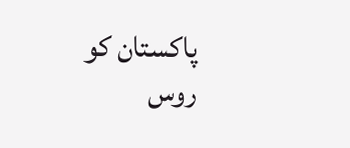پاکستان کو روس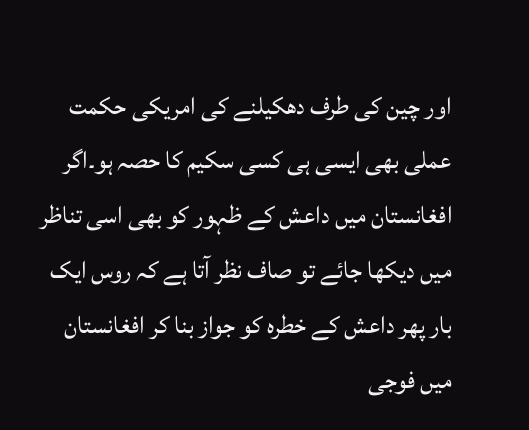اور چین کی طرف دھکیلنے کی امریکی حکمت عملی بھی ایسی ہی کسی سکیم کا حصہ ہو۔اگر افغانستان میں داعش کے ظہور کو بھی اسی تناظر میں دیکھا جائے تو صاف نظر آتا ہے کہ روس ایک بار پھر داعش کے خطرہ کو جواز بنا کر افغانستان میں فوجی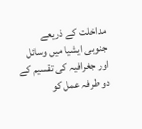مداخلت کے ذریعے جنوبی ایشیا میں وسائل اور جغرافیہ کی تقسیم کے دو طرفہ عمل کو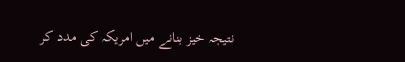نتیجہ خیز بنانے میں امریکہ کی مدد کر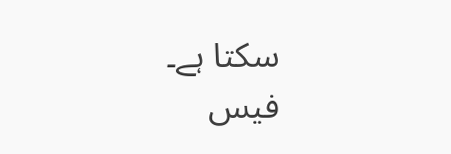سکتا ہے۔
فیس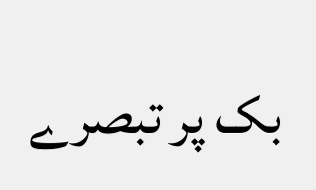بک پر تبصرے